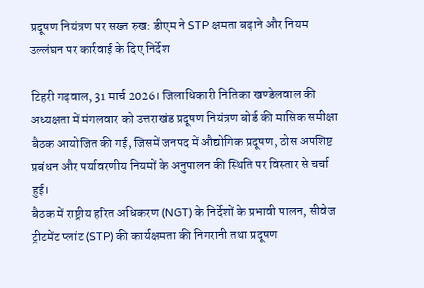प्रदूषण नियंत्रण पर सख्त रुख: डीएम ने STP क्षमता बढ़ाने और नियम उल्लंघन पर कार्रवाई के दिए निर्देश

टिहरी गढ़वाल, 31 मार्च 2026। जिलाधिकारी नितिका खण्डेलवाल की अध्यक्षता में मंगलवार को उत्तराखंड प्रदूषण नियंत्रण बोर्ड की मासिक समीक्षा बैठक आयोजित की गई, जिसमें जनपद में औद्योगिक प्रदूषण, ठोस अपशिष्ट प्रबंधन और पर्यावरणीय नियमों के अनुपालन की स्थिति पर विस्तार से चर्चा हुई।
बैठक में राष्ट्रीय हरित अधिकरण (NGT) के निर्देशों के प्रभावी पालन, सीवेज ट्रीटमेंट प्लांट (STP) की कार्यक्षमता की निगरानी तथा प्रदूषण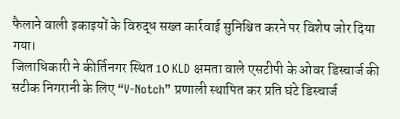फैलाने वाली इकाइयों के विरुद्ध सख्त कार्रवाई सुनिश्चित करने पर विशेष जोर दिया गया।
जिलाधिकारी ने कीर्तिनगर स्थित 10 KLD क्षमता वाले एसटीपी के ओवर डिस्चार्ज की सटीक निगरानी के लिए “V-Notch” प्रणाली स्थापित कर प्रति घंटे डिस्चार्ज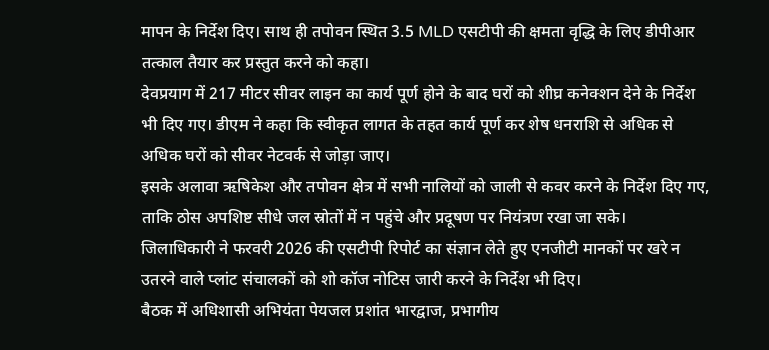मापन के निर्देश दिए। साथ ही तपोवन स्थित 3.5 MLD एसटीपी की क्षमता वृद्धि के लिए डीपीआर तत्काल तैयार कर प्रस्तुत करने को कहा।
देवप्रयाग में 217 मीटर सीवर लाइन का कार्य पूर्ण होने के बाद घरों को शीघ्र कनेक्शन देने के निर्देश भी दिए गए। डीएम ने कहा कि स्वीकृत लागत के तहत कार्य पूर्ण कर शेष धनराशि से अधिक से अधिक घरों को सीवर नेटवर्क से जोड़ा जाए।
इसके अलावा ऋषिकेश और तपोवन क्षेत्र में सभी नालियों को जाली से कवर करने के निर्देश दिए गए, ताकि ठोस अपशिष्ट सीधे जल स्रोतों में न पहुंचे और प्रदूषण पर नियंत्रण रखा जा सके।
जिलाधिकारी ने फरवरी 2026 की एसटीपी रिपोर्ट का संज्ञान लेते हुए एनजीटी मानकों पर खरे न उतरने वाले प्लांट संचालकों को शो कॉज नोटिस जारी करने के निर्देश भी दिए।
बैठक में अधिशासी अभियंता पेयजल प्रशांत भारद्वाज, प्रभागीय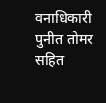वनाधिकारी पुनीत तोमर सहित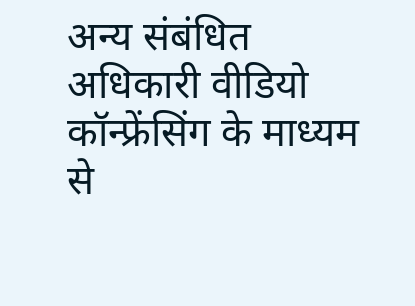अन्य संबंधित अधिकारी वीडियो कॉन्फ्रेंसिंग के माध्यम से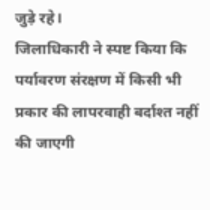जुड़े रहे।
जिलाधिकारी ने स्पष्ट किया कि पर्यावरण संरक्षण में किसी भी प्रकार की लापरवाही बर्दाश्त नहीं की जाएगी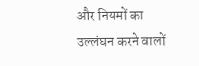और नियमों का उल्लंघन करने वालों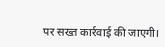पर सख्त कार्रवाई की जाएगी।